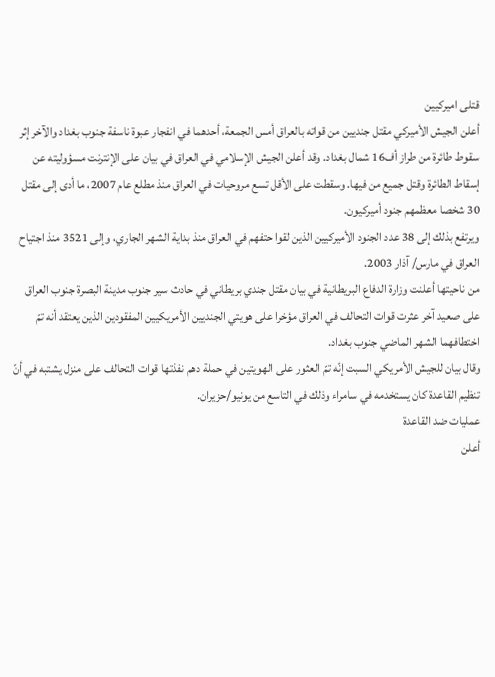قتلى اميركيين
أعلن الجيش الأميركي مقتل جنديين من قواته بالعراق أمس الجمعة، أحدهما في انفجار عبوة ناسفة جنوب بغداد والآخر إثر سقوط طائرة من طراز أف16 شمال بغداد. وقد أعلن الجيش الإسلامي في العراق في بيان على الإنترنت مسؤوليته عن إسقاط الطائرة وقتل جميع من فيها. وسقطت على الأقل تسع مروحيات في العراق منذ مطلع عام 2007، ما أدى إلى مقتل 30 شخصا معظمهم جنود أميركيون.
ويرتفع بذلك إلى 38 عدد الجنود الأميركيين الذين لقوا حتفهم في العراق منذ بداية الشهر الجاري، وإلى 3521 منذ اجتياح العراق في مارس/ آذار 2003.
من ناحيتها أعلنت وزارة الدفاع البريطانية في بيان مقتل جندي بريطاني في حادث سير جنوب مدينة البصرة جنوب العراق
على صعيد آخر عثرت قوات التحالف في العراق مؤخرا على هويتي الجنديين الأمريكيين المفقودين الذين يعتقد أنه تمّ اختطافهما الشهر الماضي جنوب بغداد.
وقال بيان للجيش الأمريكي السبت إنّه تمّ العثور على الهويتين في حملة دهم نفذتها قوات التحالف على منزل يشتبه في أنّ تنظيم القاعدة كان يستخدمه في سامراء وذلك في التاسع من يونيو/حزيران.
عمليات ضد القاعدة
أعلن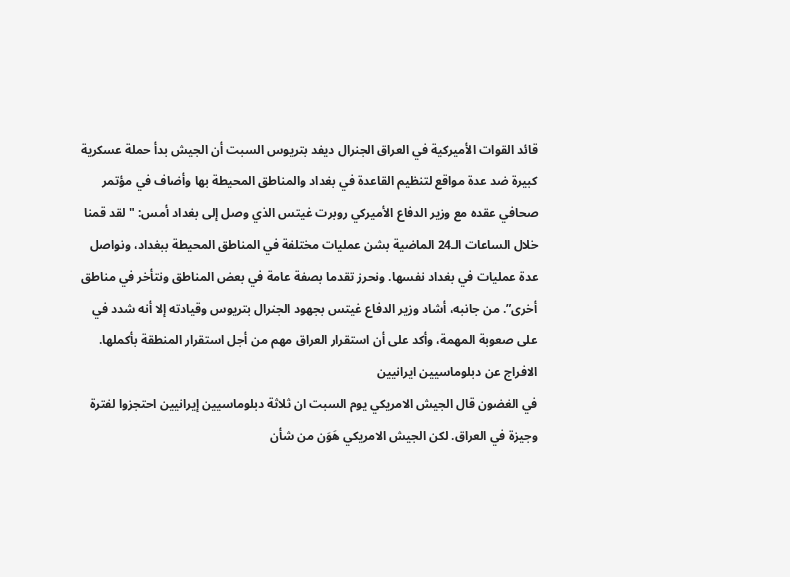قائد القوات الأميركية في العراق الجنرال ديفد بتريوس السبت أن الجيش بدأ حملة عسكرية كبيرة ضد عدة مواقع لتنظيم القاعدة في بغداد والمناطق المحيطة بها وأضاف في مؤتمر صحافي عقده مع وزير الدفاع الأميركي روبرت غيتس الذي وصل إلى بغداد أمس: "لقد قمنا خلال الساعات الـ24 الماضية بشن عمليات مختلفة في المناطق المحيطة ببغداد، ونواصل عدة عمليات في بغداد نفسها. ونحرز تقدما بصفة عامة في بعض المناطق ونتأخر في مناطق أخرى”. من جانبه، أشاد وزير الدفاع غيتس بجهود الجنرال بتريوس وقيادته إلا أنه شدد في على صعوبة المهمة، وأكد على أن استقرار العراق مهم من أجل استقرار المنطقة بأكملها.
الافراج عن دبلوماسيين ايرانيين
في الغضون قال الجيش الامريكي يوم السبت ان ثلاثة دبلوماسيين إيرانيين احتجزوا لفترة وجيزة في العراق. لكن الجيش الامريكي هَوَن من شأن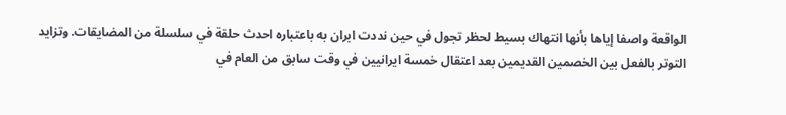الواقعة واصفا إياها بأنها انتهاك بسيط لحظر تجول في حين نددت ايران به باعتباره احدث حلقة في سلسلة من المضايقات. وتزايد التوتر بالفعل بين الخصمين القديمين بعد اعتقال خمسة ايرانيين في وقت سابق من العام في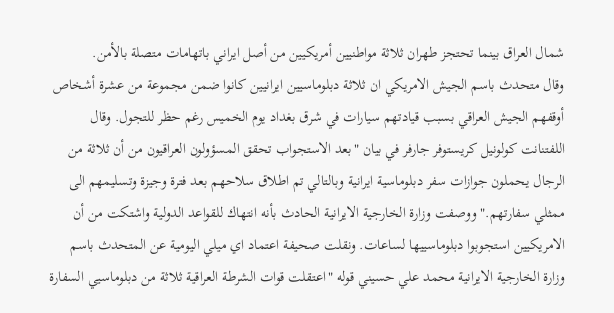شمال العراق بينما تحتجز طهران ثلاثة مواطنيين أمريكيين من أصل ايراني باتهامات متصلة بالأمن.
وقال متحدث باسم الجيش الامريكي ان ثلاثة دبلوماسيين ايرانيين كانوا ضمن مجموعة من عشرة أشخاص أوقفهم الجيش العراقي بسبب قيادتهم سيارات في شرق بغداد يوم الخميس رغم حظر للتجول. وقال اللفتنانت كولونيل كريستوفر جارفر في بيان "بعد الاستجواب تحقق المسؤولون العراقيون من أن ثلاثة من الرجال يحملون جوازات سفر دبلوماسية ايرانية وبالتالي تم اطلاق سلاحهم بعد فترة وجيزة وتسليمهم الى ممثلي سفارتهم." ووصفت وزارة الخارجية الايرانية الحادث بأنه انتهاك للقواعد الدولية واشتكت من أن الامريكيين استجوبوا دبلوماسييها لساعات. ونقلت صحيفة اعتماد اي ميلي اليومية عن المتحدث باسم وزارة الخارجية الايرانية محمد علي حسيني قوله "اعتقلت قوات الشرطة العراقية ثلاثة من دبلوماسيي السفارة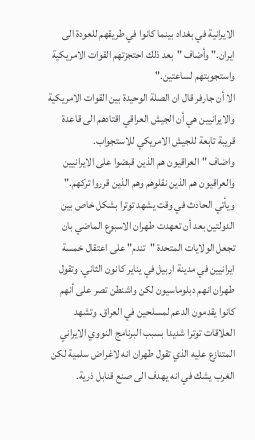الايرانية في بغداد بينما كانوا في طريقهم للعودة الى ايران." وأضاف "بعد ذلك احتجزتهم القوات الامريكية واستجوبتهم لساعتين."
الا أن جارفر قال ان الصلة الوحيدة بين القوات الامريكية والايرانيين هي أن الجيش العراقي اقتادهم الى قاعدة قريبة تابعة للجيش الامريكي للاستجواب.
واضاف "العراقيون هم الذين قبضوا على الايرانيين والعراقيون هم الذين نقلوهم وهم الذين قرروا تركهم." ويأتي الحادث في وقت يشهد توترا بشكل خاص بين الدولتين بعد أن تعهدت طهران الاسبوع الماضي بان تجعل الولايات المتحدة "تندم" على اعتقال خمسة ايرانيين في مدينة اربيل في يناير كانون الثاني. وتقول طهران انهم دبلوماسيون لكن واشنطن تصر على أنهم كانوا يقدمون الدعم لمسلحين في العراق. وتشهد العلاقات توترا شديدا بسبب البرنامج النووي الايراني المتنازع عليه الذي تقول طهران انه لاغراض سلمية لكن الغرب يشك في انه يهدف الى صنع قنابل ذرية.